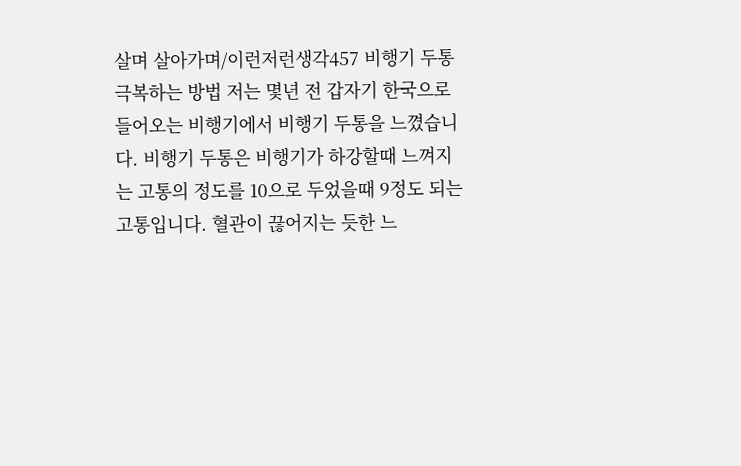살며 살아가며/이런저런생각457 비행기 두통 극복하는 방법 저는 몇년 전 갑자기 한국으로 들어오는 비행기에서 비행기 두통을 느꼈습니다. 비행기 두통은 비행기가 하강할때 느껴지는 고통의 정도를 10으로 두었을때 9정도 되는 고통입니다. 혈관이 끊어지는 듯한 느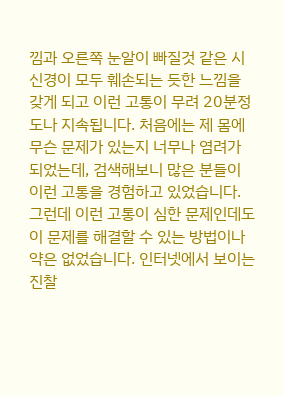낌과 오른쪽 눈알이 빠질것 같은 시신경이 모두 훼손되는 듯한 느낌을 갖게 되고 이런 고통이 무려 20분정도나 지속됩니다. 처음에는 제 몸에 무슨 문제가 있는지 너무나 염려가 되었는데, 검색해보니 많은 분들이 이런 고통을 경험하고 있었습니다. 그런데 이런 고통이 심한 문제인데도 이 문제를 해결할 수 있는 방법이나 약은 없었습니다. 인터넷에서 보이는 진찰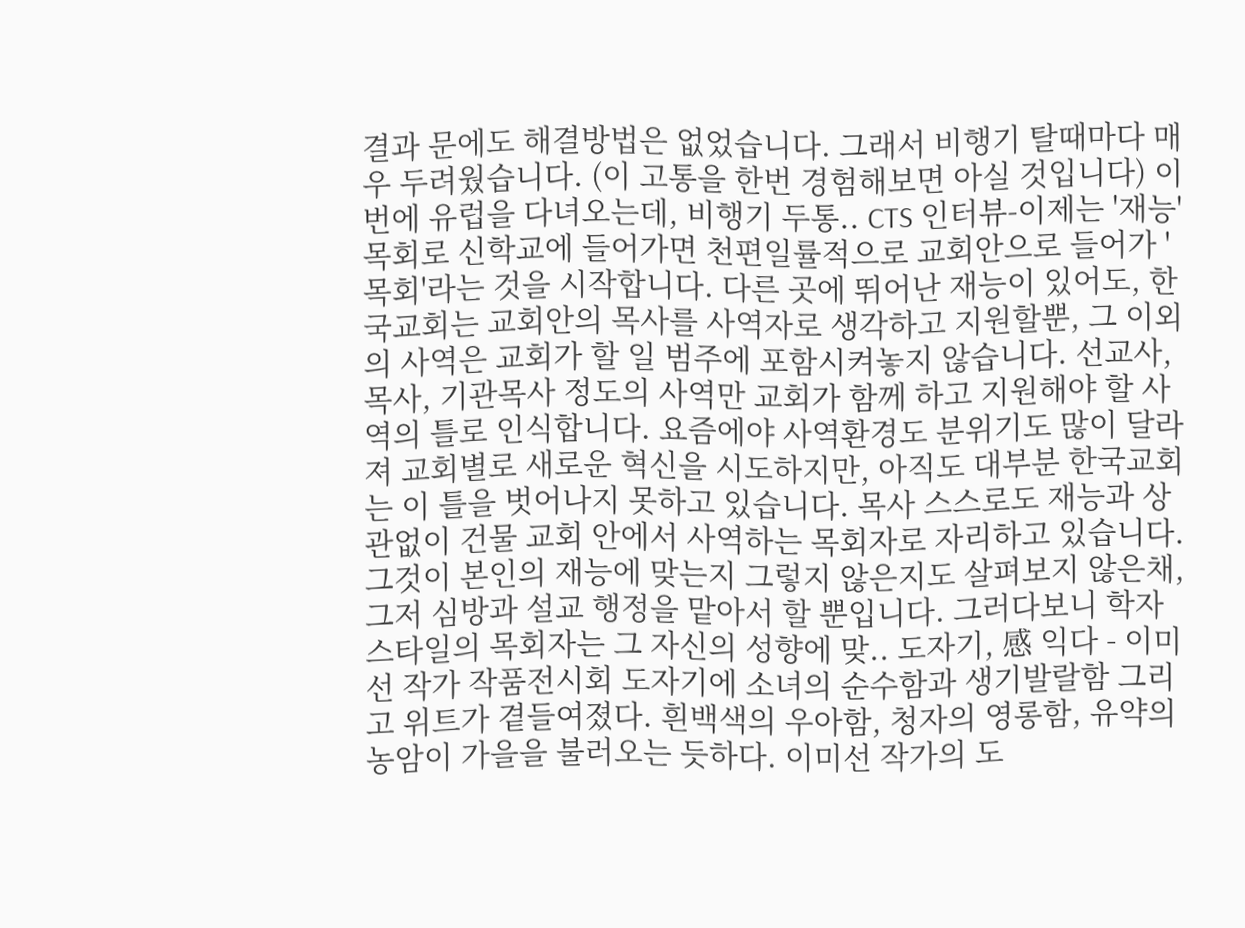결과 문에도 해결방법은 없었습니다. 그래서 비행기 탈때마다 매우 두려웠습니다. (이 고통을 한번 경험해보면 아실 것입니다) 이번에 유럽을 다녀오는데, 비행기 두통.. CTS 인터뷰-이제는 '재능' 목회로 신학교에 들어가면 천편일률적으로 교회안으로 들어가 '목회'라는 것을 시작합니다. 다른 곳에 뛰어난 재능이 있어도, 한국교회는 교회안의 목사를 사역자로 생각하고 지원할뿐, 그 이외의 사역은 교회가 할 일 범주에 포함시켜놓지 않습니다. 선교사, 목사, 기관목사 정도의 사역만 교회가 함께 하고 지원해야 할 사역의 틀로 인식합니다. 요즘에야 사역환경도 분위기도 많이 달라져 교회별로 새로운 혁신을 시도하지만, 아직도 대부분 한국교회는 이 틀을 벗어나지 못하고 있습니다. 목사 스스로도 재능과 상관없이 건물 교회 안에서 사역하는 목회자로 자리하고 있습니다. 그것이 본인의 재능에 맞는지 그렇지 않은지도 살펴보지 않은채, 그저 심방과 설교 행정을 맡아서 할 뿐입니다. 그러다보니 학자스타일의 목회자는 그 자신의 성향에 맞.. 도자기, 感 익다 - 이미선 작가 작품전시회 도자기에 소녀의 순수함과 생기발랄함 그리고 위트가 곁들여졌다. 흰백색의 우아함, 청자의 영롱함, 유약의 농암이 가을을 불러오는 듯하다. 이미선 작가의 도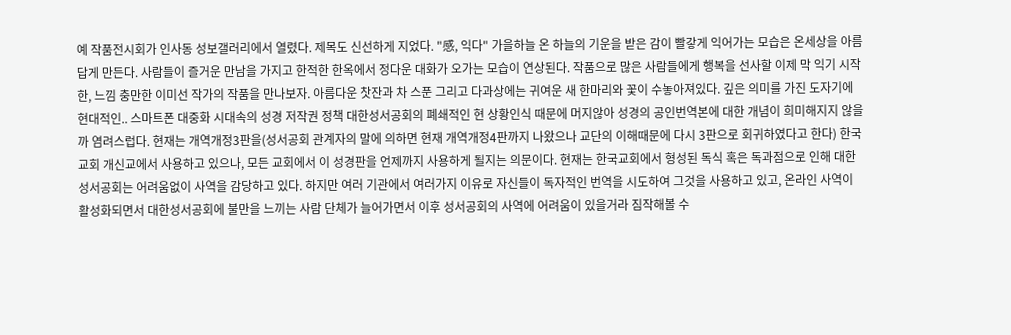예 작품전시회가 인사동 성보갤러리에서 열렸다. 제목도 신선하게 지었다. "感, 익다" 가을하늘 온 하늘의 기운을 받은 감이 빨갛게 익어가는 모습은 온세상을 아름답게 만든다. 사람들이 즐거운 만남을 가지고 한적한 한옥에서 정다운 대화가 오가는 모습이 연상된다. 작품으로 많은 사람들에게 행복을 선사할 이제 막 익기 시작한, 느낌 충만한 이미선 작가의 작품을 만나보자. 아름다운 찻잔과 차 스푼 그리고 다과상에는 귀여운 새 한마리와 꽃이 수놓아져있다. 깊은 의미를 가진 도자기에 현대적인.. 스마트폰 대중화 시대속의 성경 저작권 정책 대한성서공회의 폐쇄적인 현 상황인식 때문에 머지않아 성경의 공인번역본에 대한 개념이 희미해지지 않을까 염려스럽다. 현재는 개역개정3판을(성서공회 관계자의 말에 의하면 현재 개역개정4판까지 나왔으나 교단의 이해때문에 다시 3판으로 회귀하였다고 한다) 한국교회 개신교에서 사용하고 있으나, 모든 교회에서 이 성경판을 언제까지 사용하게 될지는 의문이다. 현재는 한국교회에서 형성된 독식 혹은 독과점으로 인해 대한성서공회는 어려움없이 사역을 감당하고 있다. 하지만 여러 기관에서 여러가지 이유로 자신들이 독자적인 번역을 시도하여 그것을 사용하고 있고, 온라인 사역이 활성화되면서 대한성서공회에 불만을 느끼는 사람 단체가 늘어가면서 이후 성서공회의 사역에 어려움이 있을거라 짐작해볼 수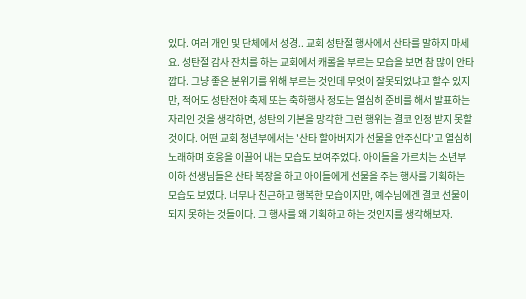있다. 여러 개인 및 단체에서 성경.. 교회 성탄절 행사에서 산타를 말하지 마세요. 성탄절 감사 잔치를 하는 교회에서 캐롤을 부르는 모습을 보면 참 많이 안타깝다. 그냥 좋은 분위기를 위해 부르는 것인데 무엇이 잘못되었냐고 할수 있지만, 적어도 성탄전야 축제 또는 축하행사 정도는 열심히 준비를 해서 발표하는 자리인 것을 생각하면, 성탄의 기본을 망각한 그런 행위는 결코 인정 받지 못할 것이다. 어떤 교회 청년부에서는 '산타 할아버지가 선물을 안주신다'고 열심히 노래하며 호응을 이끌어 내는 모습도 보여주었다. 아이들을 가르치는 소년부 이하 선생님들은 산타 복장을 하고 아이들에게 선물을 주는 행사를 기획하는 모습도 보였다. 너무나 친근하고 행복한 모습이지만, 예수님에겐 결코 선물이 되지 못하는 것들이다. 그 행사를 왜 기획하고 하는 것인지를 생각해보자.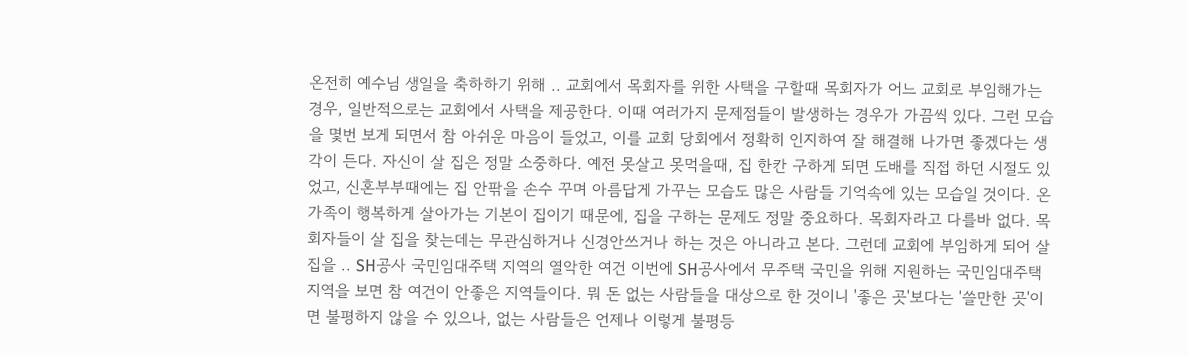온전히 예수님 생일을 축하하기 위해 .. 교회에서 목회자를 위한 사택을 구할때 목회자가 어느 교회로 부임해가는 경우, 일반적으로는 교회에서 사택을 제공한다. 이때 여러가지 문제점들이 발생하는 경우가 가끔씩 있다. 그런 모습을 몇번 보게 되면서 참 아쉬운 마음이 들었고, 이를 교회 당회에서 정확히 인지하여 잘 해결해 나가면 좋겠다는 생각이 든다. 자신이 살 집은 정말 소중하다. 예전 못살고 못먹을때, 집 한칸 구하게 되면 도배를 직접 하던 시절도 있었고, 신혼부부때에는 집 안팎을 손수 꾸며 아름답게 가꾸는 모습도 많은 사람들 기억속에 있는 모습일 것이다. 온 가족이 행복하게 살아가는 기본이 집이기 때문에, 집을 구하는 문제도 정말 중요하다. 목회자라고 다를바 없다. 목회자들이 살 집을 찾는데는 무관심하거나 신경안쓰거나 하는 것은 아니라고 본다. 그런데 교회에 부임하게 되어 살 집을 .. SH공사 국민임대주택 지역의 열악한 여건 이번에 SH공사에서 무주택 국민을 위해 지원하는 국민임대주택 지역을 보면 참 여건이 안좋은 지역들이다. 뭐 돈 없는 사람들을 대상으로 한 것이니 '좋은 곳'보다는 '쓸만한 곳'이면 불평하지 않을 수 있으나, 없는 사람들은 언제나 이렇게 불평등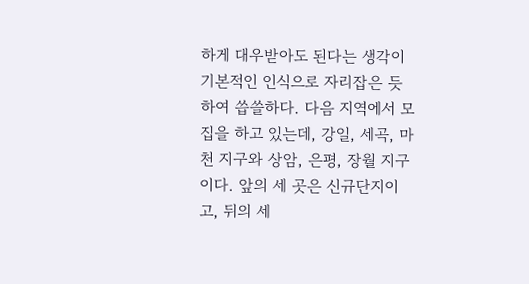하게 대우받아도 된다는 생각이 기본적인 인식으로 자리잡은 듯 하여 씁쓸하다. 다음 지역에서 모집을 하고 있는데, 강일, 세곡, 마천 지구와 상암, 은평, 장월 지구이다. 앞의 세 곳은 신규단지이고, 뒤의 세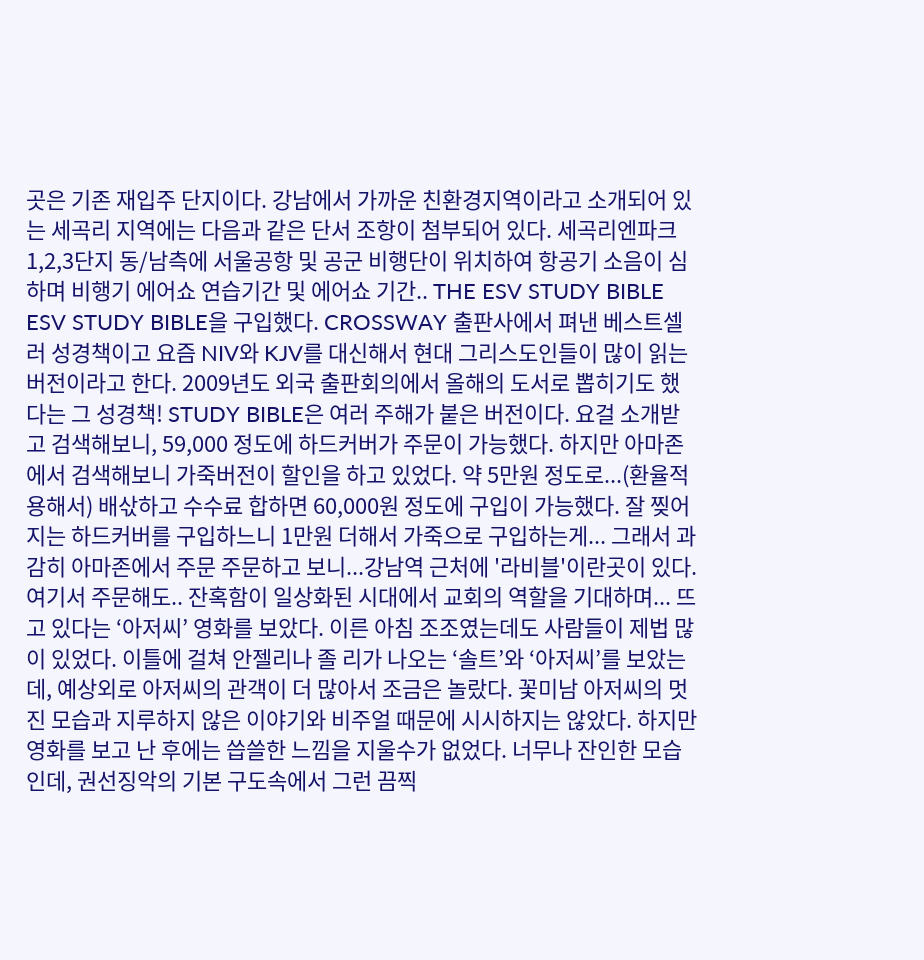곳은 기존 재입주 단지이다. 강남에서 가까운 친환경지역이라고 소개되어 있는 세곡리 지역에는 다음과 같은 단서 조항이 첨부되어 있다. 세곡리엔파크1,2,3단지 동/남측에 서울공항 및 공군 비행단이 위치하여 항공기 소음이 심하며 비행기 에어쇼 연습기간 및 에어쇼 기간.. THE ESV STUDY BIBLE ESV STUDY BIBLE을 구입했다. CROSSWAY 출판사에서 펴낸 베스트셀러 성경책이고 요즘 NIV와 KJV를 대신해서 현대 그리스도인들이 많이 읽는 버전이라고 한다. 2009년도 외국 출판회의에서 올해의 도서로 뽑히기도 했다는 그 성경책! STUDY BIBLE은 여러 주해가 붙은 버전이다. 요걸 소개받고 검색해보니, 59,000 정도에 하드커버가 주문이 가능했다. 하지만 아마존에서 검색해보니 가죽버전이 할인을 하고 있었다. 약 5만원 정도로...(환율적용해서) 배삯하고 수수료 합하면 60,000원 정도에 구입이 가능했다. 잘 찢어지는 하드커버를 구입하느니 1만원 더해서 가죽으로 구입하는게... 그래서 과감히 아마존에서 주문 주문하고 보니...강남역 근처에 '라비블'이란곳이 있다. 여기서 주문해도.. 잔혹함이 일상화된 시대에서 교회의 역할을 기대하며... 뜨고 있다는 ‘아저씨’ 영화를 보았다. 이른 아침 조조였는데도 사람들이 제법 많이 있었다. 이틀에 걸쳐 안젤리나 졸 리가 나오는 ‘솔트’와 ‘아저씨’를 보았는데, 예상외로 아저씨의 관객이 더 많아서 조금은 놀랐다. 꽃미남 아저씨의 멋진 모습과 지루하지 않은 이야기와 비주얼 때문에 시시하지는 않았다. 하지만 영화를 보고 난 후에는 씁쓸한 느낌을 지울수가 없었다. 너무나 잔인한 모습인데, 권선징악의 기본 구도속에서 그런 끔찍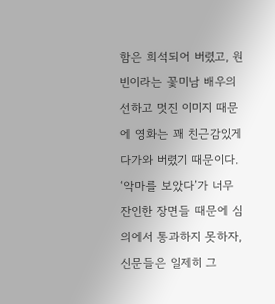함은 희석되어 버렸고, 원빈이라는 꽃미남 배우의 선하고 멋진 이미지 때문에 영화는 꽤 친근감있게 다가와 버렸기 때문이다. ‘악마를 보았다’가 너무 잔인한 장면들 때문에 심의에서 통과하지 못하자, 신문들은 일제히 그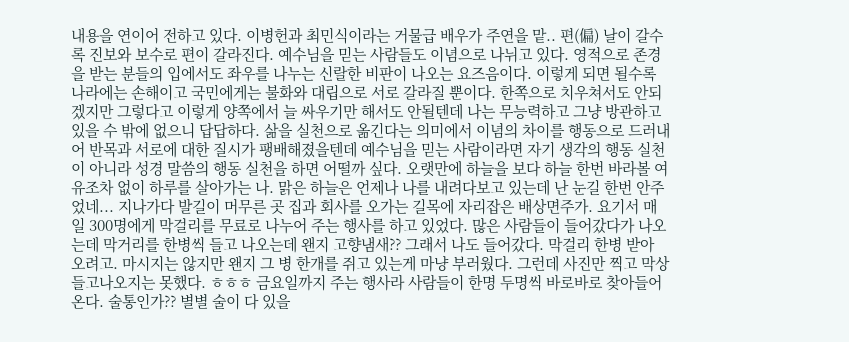내용을 연이어 전하고 있다. 이병헌과 최민식이라는 거물급 배우가 주연을 맡.. 편(偏) 날이 갈수록 진보와 보수로 편이 갈라진다. 예수님을 믿는 사람들도 이념으로 나뉘고 있다. 영적으로 존경을 받는 분들의 입에서도 좌우를 나누는 신랄한 비판이 나오는 요즈음이다. 이렇게 되면 될수록 나라에는 손해이고 국민에게는 불화와 대립으로 서로 갈라질 뿐이다. 한쪽으로 치우쳐서도 안되겠지만 그렇다고 이렇게 양쪽에서 늘 싸우기만 해서도 안될텐데 나는 무능력하고 그냥 방관하고 있을 수 밖에 없으니 답답하다. 삶을 실천으로 옮긴다는 의미에서 이념의 차이를 행동으로 드러내어 반목과 서로에 대한 질시가 팽배해졌을텐데 예수님을 믿는 사람이라면 자기 생각의 행동 실천이 아니라 성경 말씀의 행동 실천을 하면 어떨까 싶다. 오랫만에 하늘을 보다 하늘 한번 바라볼 여유조차 없이 하루를 살아가는 나. 맑은 하늘은 언제나 나를 내려다보고 있는데 난 눈길 한번 안주었네... 지나가다 발길이 머무른 곳 집과 회사를 오가는 길목에 자리잡은 배상면주가. 요기서 매일 300명에게 막걸리를 무료로 나누어 주는 행사를 하고 있었다. 많은 사람들이 들어갔다가 나오는데 막거리를 한병씩 들고 나오는데 왠지 고향냄새?? 그래서 나도 들어갔다. 막걸리 한병 받아 오려고. 마시지는 않지만 왠지 그 병 한개를 쥐고 있는게 마냥 부러웠다. 그런데 사진만 찍고 막상 들고나오지는 못했다. ㅎㅎㅎ 금요일까지 주는 행사라 사람들이 한명 두명씩 바로바로 찾아들어온다. 술통인가?? 별별 술이 다 있을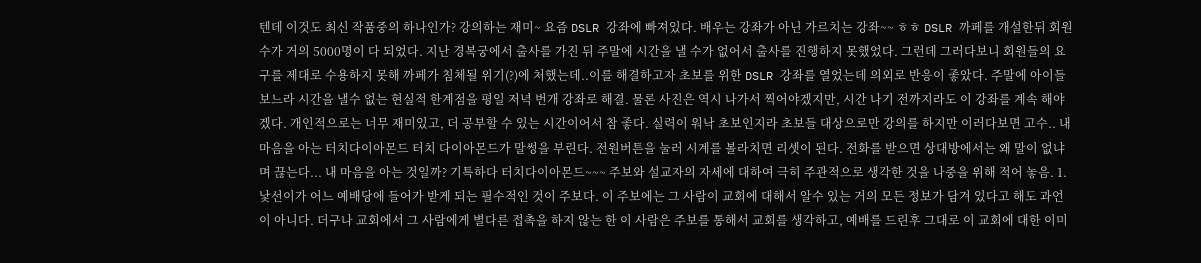텐데 이것도 최신 작품중의 하나인가? 강의하는 재미~ 요즘 DSLR 강좌에 빠져있다. 배우는 강좌가 아닌 가르치는 강좌~~ ㅎㅎ DSLR 까페를 개설한뒤 회원수가 거의 5000명이 다 되었다. 지난 경복궁에서 출사를 가진 뒤 주말에 시간을 낼 수가 없어서 출사를 진행하지 못했었다. 그런데 그러다보니 회원들의 요구를 제대로 수용하지 못해 까페가 침체될 위기(?)에 처했는데..이를 해결하고자 초보를 위한 DSLR 강좌를 열었는데 의외로 반응이 좋았다. 주말에 아이들 보느라 시간을 낼수 없는 현실적 한계점을 평일 저녁 번개 강좌로 해결. 물론 사진은 역시 나가서 찍어야겠지만, 시간 나기 전까지라도 이 강좌를 계속 해야겠다. 개인적으로는 너무 재미있고, 더 공부할 수 있는 시간이어서 참 좋다. 실력이 워낙 초보인지라 초보들 대상으로만 강의를 하지만 이러다보면 고수.. 내 마음을 아는 터치다이아몬드 터치 다이아몬드가 말썽을 부린다. 전원버튼을 눌러 시계를 볼라치면 리셋이 된다. 전화를 받으면 상대방에서는 왜 말이 없냐며 끊는다... 내 마음을 아는 것일까? 기특하다 터치다이아몬드~~~ 주보와 설교자의 자세에 대하여 극히 주관적으로 생각한 것을 나중을 위해 적어 놓음. 1. 낯선이가 어느 예배당에 들어가 받게 되는 필수적인 것이 주보다. 이 주보에는 그 사람이 교회에 대해서 알수 있는 거의 모든 정보가 담겨 있다고 해도 과언이 아니다. 더구나 교회에서 그 사람에게 별다른 접촉을 하지 않는 한 이 사람은 주보를 통해서 교회를 생각하고, 예배를 드린후 그대로 이 교회에 대한 이미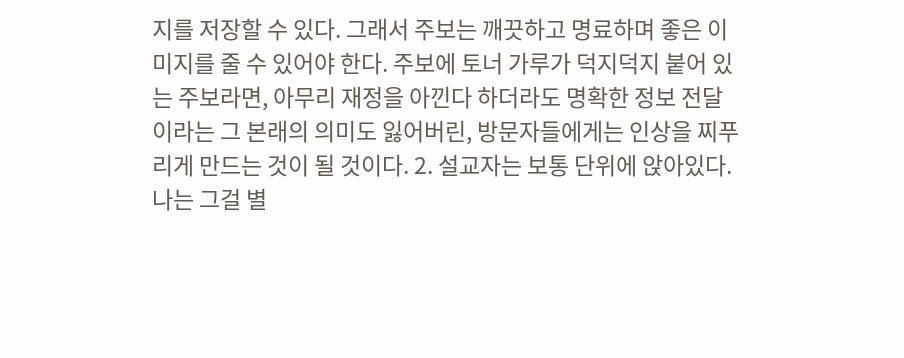지를 저장할 수 있다. 그래서 주보는 깨끗하고 명료하며 좋은 이미지를 줄 수 있어야 한다. 주보에 토너 가루가 덕지덕지 붙어 있는 주보라면, 아무리 재정을 아낀다 하더라도 명확한 정보 전달이라는 그 본래의 의미도 잃어버린, 방문자들에게는 인상을 찌푸리게 만드는 것이 될 것이다. 2. 설교자는 보통 단위에 앉아있다. 나는 그걸 별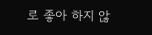로 좋아 하지 않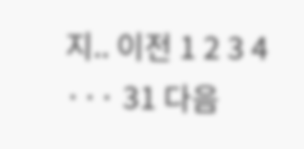지.. 이전 1 2 3 4 ··· 31 다음